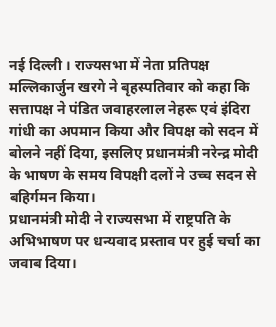नई दिल्ली । राज्यसभा में नेता प्रतिपक्ष मल्लिकार्जुन खरगे ने बृहस्पतिवार को कहा कि सत्तापक्ष ने पंडित जवाहरलाल नेहरू एवं इंदिरा गांधी का अपमान किया और विपक्ष को सदन में बोलने नहीं दिया, इसलिए प्रधानमंत्री नरेन्द्र मोदी के भाषण के समय विपक्षी दलों ने उच्च सदन से बहिर्गमन किया।
प्रधानमंत्री मोदी ने राज्यसभा में राष्ट्रपति के अभिभाषण पर धन्यवाद प्रस्ताव पर हुई चर्चा का जवाब दिया।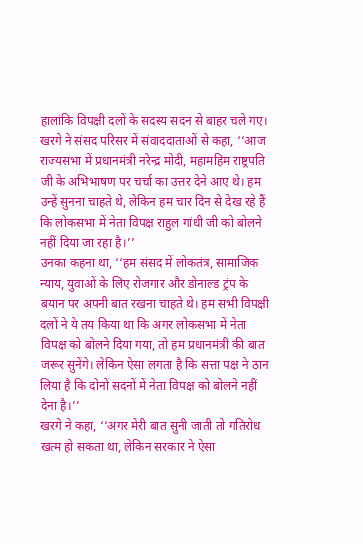हालांकि विपक्षी दलों के सदस्य सदन से बाहर चले गए।
खरगे ने संसद परिसर में संवाददाताओं से कहा, ‘‘आज राज्यसभा में प्रधानमंत्री नरेन्द्र मोदी, महामहिम राष्ट्रपति जी के अभिभाषण पर चर्चा का उत्तर देने आए थे। हम उन्हें सुनना चाहते थे, लेकिन हम चार दिन से देख रहे हैं कि लोकसभा में नेता विपक्ष राहुल गांधी जी को बोलने नहीं दिया जा रहा है।’’
उनका कहना था, ‘‘हम संसद में लोकतंत्र, सामाजिक न्याय, युवाओं के लिए रोजगार और डोनाल्ड ट्रंप के बयान पर अपनी बात रखना चाहते थे। हम सभी विपक्षी दलों ने ये तय किया था कि अगर लोकसभा में नेता विपक्ष को बोलने दिया गया, तो हम प्रधानमंत्री की बात जरूर सुनेंगे। लेकिन ऐसा लगता है कि सत्ता पक्ष ने ठान लिया है कि दोनों सदनों में नेता विपक्ष को बोलने नहीं देना है।’’
खरगे ने कहा, ‘‘अगर मेरी बात सुनी जाती तो गतिरोध खत्म हो सकता था, लेकिन सरकार ने ऐसा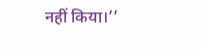नहीं किया।’’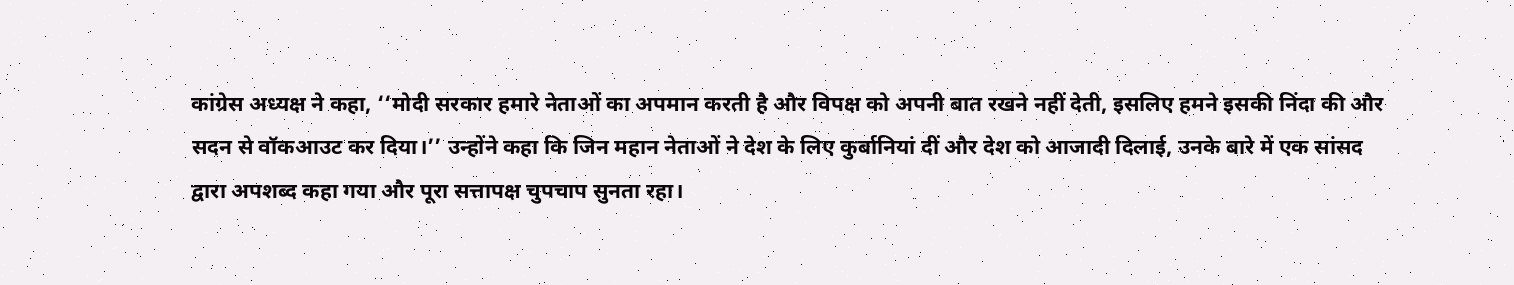कांग्रेस अध्यक्ष ने कहा, ‘‘मोदी सरकार हमारे नेताओं का अपमान करती है और विपक्ष को अपनी बात रखने नहीं देती, इसलिए हमने इसकी निंदा की और सदन से वॉकआउट कर दिया।’’ उन्होंने कहा कि जिन महान नेताओं ने देश के लिए कुर्बानियां दीं और देश को आजादी दिलाई, उनके बारे में एक सांसद द्वारा अपशब्द कहा गया और पूरा सत्तापक्ष चुपचाप सुनता रहा।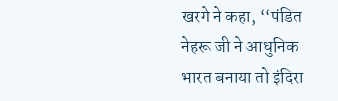खरगे ने कहा, ‘‘पंडित नेहरू जी ने आधुनिक भारत बनाया तो इंदिरा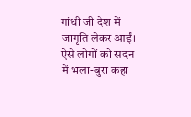गांधी जी देश में जागृति लेकर आईं। ऐसे लोगों को सदन में भला-बुरा कहा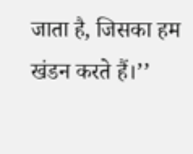जाता है, जिसका हम खंडन करते हैं।’’